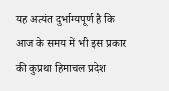यह अत्यंत दुर्भाग्यपूर्ण है कि आज के समय में भी इस प्रकार की कुप्रथा हिमाचल प्रदेश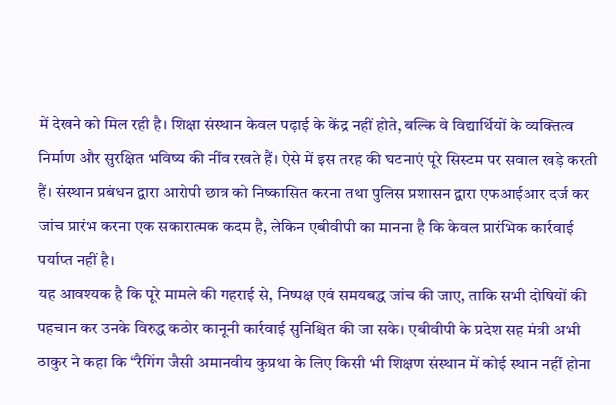में देखने को मिल रही है। शिक्षा संस्थान केवल पढ़ाई के केंद्र नहीं होते, बल्कि वे विद्यार्थियों के व्यक्तित्व निर्माण और सुरक्षित भविष्य की नींव रखते हैं। ऐसे में इस तरह की घटनाएं पूरे सिस्टम पर सवाल खड़े करती हैं। संस्थान प्रबंधन द्वारा आरोपी छात्र को निष्कासित करना तथा पुलिस प्रशासन द्वारा एफआईआर दर्ज कर जांच प्रारंभ करना एक सकारात्मक कदम है, लेकिन एबीवीपी का मानना है कि केवल प्रारंभिक कार्रवाई पर्याप्त नहीं है।
यह आवश्यक है कि पूरे मामले की गहराई से, निष्पक्ष एवं समयबद्ध जांच की जाए, ताकि सभी दोषियों की पहचान कर उनके विरुद्ध कठोर कानूनी कार्रवाई सुनिश्चित की जा सके। एबीवीपी के प्रदेश सह मंत्री अभी ठाकुर ने कहा कि “रैगिंग जैसी अमानवीय कुप्रथा के लिए किसी भी शिक्षण संस्थान में कोई स्थान नहीं होना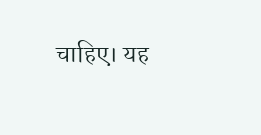चाहिए। यह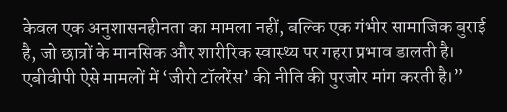केवल एक अनुशासनहीनता का मामला नहीं, बल्कि एक गंभीर सामाजिक बुराई है, जो छात्रों के मानसिक और शारीरिक स्वास्थ्य पर गहरा प्रभाव डालती है।
एबीवीपी ऐसे मामलों में ‘जीरो टॉलरेंस’ की नीति की पुरजोर मांग करती है।”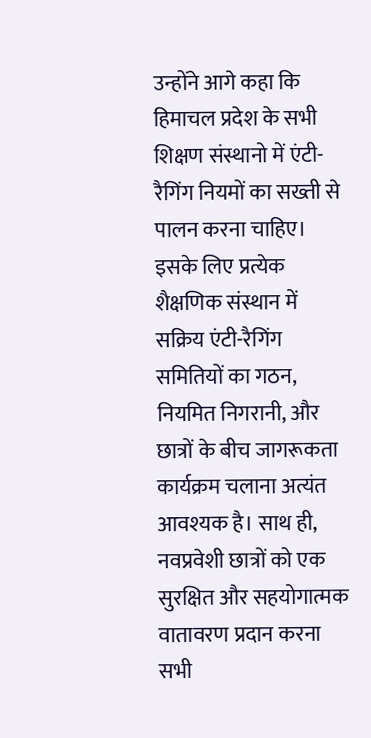उन्होंने आगे कहा कि हिमाचल प्रदेश के सभी शिक्षण संस्थानो में एंटी-रैगिंग नियमों का सख्ती से पालन करना चाहिए। इसके लिए प्रत्येक शैक्षणिक संस्थान में सक्रिय एंटी-रैगिंग समितियों का गठन, नियमित निगरानी, और छात्रों के बीच जागरूकता कार्यक्रम चलाना अत्यंत आवश्यक है। साथ ही, नवप्रवेशी छात्रों को एक सुरक्षित और सहयोगात्मक वातावरण प्रदान करना सभी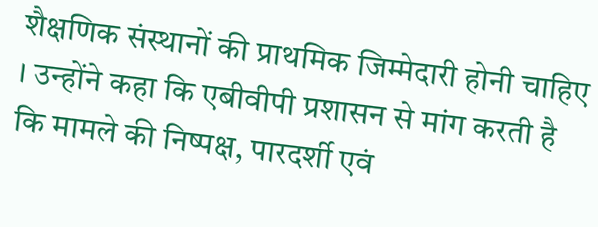शैक्षणिक संस्थानों की प्राथमिक जिम्मेदारी होनी चाहिए । उन्होंने कहा कि एबीवीपी प्रशासन से मांग करती है कि मामले की निष्पक्ष, पारदर्शी एवं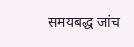समयबद्ध जांच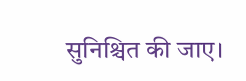सुनिश्चित की जाए।